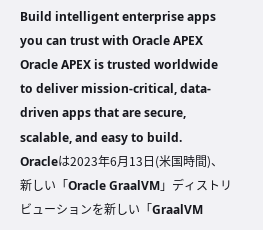Build intelligent enterprise apps you can trust with Oracle APEX Oracle APEX is trusted worldwide to deliver mission-critical, data-driven apps that are secure, scalable, and easy to build.
Oracleは2023年6月13日(米国時間)、新しい「Oracle GraalVM」ディストリビューションを新しい「GraalVM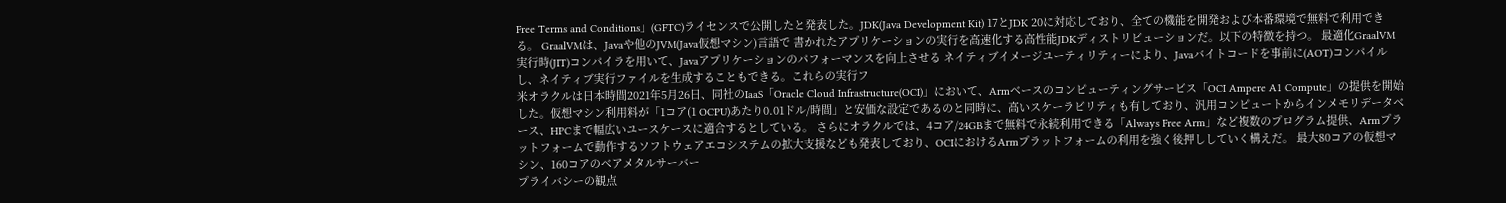Free Terms and Conditions」(GFTC)ライセンスで公開したと発表した。JDK(Java Development Kit) 17とJDK 20に対応しており、全ての機能を開発および本番環境で無料で利用できる。 GraalVMは、Javaや他のJVM(Java仮想マシン)言語で 書かれたアプリケーションの実行を高速化する高性能JDKディストリビューションだ。以下の特徴を持つ。 最適化GraalVM実行時(JIT)コンパイラを用いて、Javaアプリケーションのパフォーマンスを向上させる ネイティブイメージユーティリティーにより、Javaバイトコードを事前に(AOT)コンパイルし、ネイティブ実行ファイルを生成することもできる。これらの実行フ
米オラクルは日本時間2021年5月26日、同社のIaaS「Oracle Cloud Infrastructure(OCI)」において、Armベースのコンピューティングサービス「OCI Ampere A1 Compute」の提供を開始した。仮想マシン利用料が「1コア(1 OCPU)あたり0.01ドル/時間」と安価な設定であるのと同時に、高いスケーラビリティも有しており、汎用コンピュートからインメモリデータベース、HPCまで幅広いユースケースに適合するとしている。 さらにオラクルでは、4コア/24GBまで無料で永続利用できる「Always Free Arm」など複数のプログラム提供、Armプラットフォームで動作するソフトウェアエコシステムの拡大支援なども発表しており、OCIにおけるArmプラットフォームの利用を強く後押ししていく構えだ。 最大80コアの仮想マシン、160コアのベアメタルサーバー
プライバシーの観点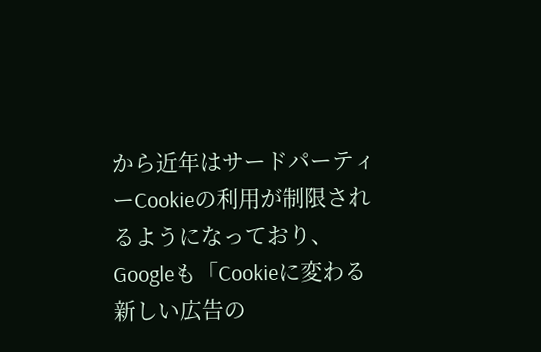から近年はサードパーティーCookieの利用が制限されるようになっており、Googleも「Cookieに変わる新しい広告の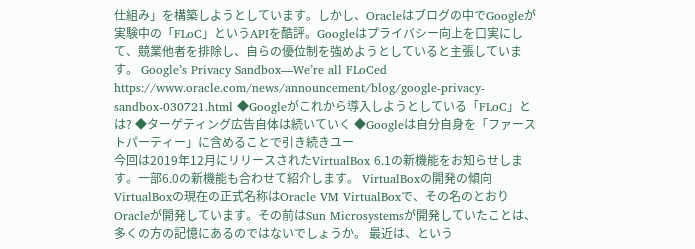仕組み」を構築しようとしています。しかし、Oracleはブログの中でGoogleが実験中の「FLoC」というAPIを酷評。Googleはプライバシー向上を口実にして、競業他者を排除し、自らの優位制を強めようとしていると主張しています。 Google’s Privacy Sandbox—We’re all FLoCed https://www.oracle.com/news/announcement/blog/google-privacy-sandbox-030721.html ◆Googleがこれから導入しようとしている「FLoC」とは? ◆ターゲティング広告自体は続いていく ◆Googleは自分自身を「ファーストパーティー」に含めることで引き続きユー
今回は2019年12月にリリースされたVirtualBox 6.1の新機能をお知らせします。一部6.0の新機能も合わせて紹介します。 VirtualBoxの開発の傾向 VirtualBoxの現在の正式名称はOracle VM VirtualBoxで、その名のとおりOracleが開発しています。その前はSun Microsystemsが開発していたことは、多くの方の記憶にあるのではないでしょうか。 最近は、という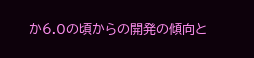か6.0の頃からの開発の傾向と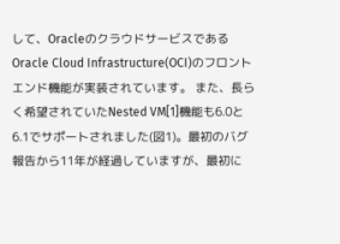して、OracleのクラウドサービスであるOracle Cloud Infrastructure(OCI)のフロントエンド機能が実装されています。 また、長らく希望されていたNested VM[1]機能も6.0と6.1でサポートされました(図1)。最初のバグ報告から11年が経過していますが、最初に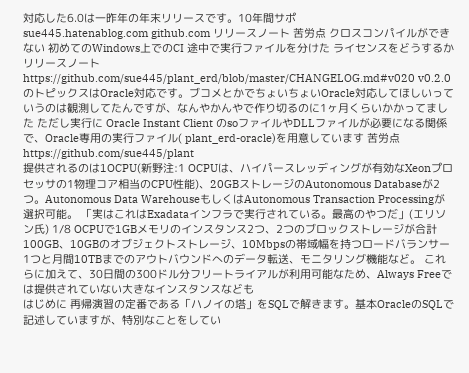対応した6.0は一昨年の年末リリースです。10年間サポ
sue445.hatenablog.com github.com リリースノート 苦労点 クロスコンパイルができない 初めてのWindows上でのCI 途中で実行ファイルを分けた ライセンスをどうするか リリースノート https://github.com/sue445/plant_erd/blob/master/CHANGELOG.md#v020 v0.2.0のトピックスはOracle対応です。ブコメとかでちょいちょいOracle対応してほしいっていうのは観測してたんですが、なんやかんやで作り切るのに1ヶ月くらいかかってました ただし実行に Oracle Instant Client のsoファイルやDLLファイルが必要になる関係で、Oracle専用の実行ファイル( plant_erd-oracle)を用意しています 苦労点 https://github.com/sue445/plant
提供されるのは1OCPU(新野注:1 OCPUは、ハイパースレッディングが有効なXeonプロセッサの1物理コア相当のCPU性能)、20GBストレージのAutonomous Databaseが2つ。Autonomous Data WarehouseもしくはAutonomous Transaction Processingが選択可能。 「実はこれはExadataインフラで実行されている。最高のやつだ」(エリソン氏) 1/8 OCPUで1GBメモリのインスタンス2つ、2つのブロックストレージが合計100GB、10GBのオブジェクトストレージ、10Mbpsの帯域幅を持つロードバランサー1つと月間10TBまでのアウトバウンドへのデータ転送、モニタリング機能など。 これらに加えて、30日間の300ドル分フリートライアルが利用可能なため、Always Freeでは提供されていない大きなインスタンスなども
はじめに 再帰演習の定番である「ハノイの塔」をSQLで解きます。基本OracleのSQLで記述していますが、特別なことをしてい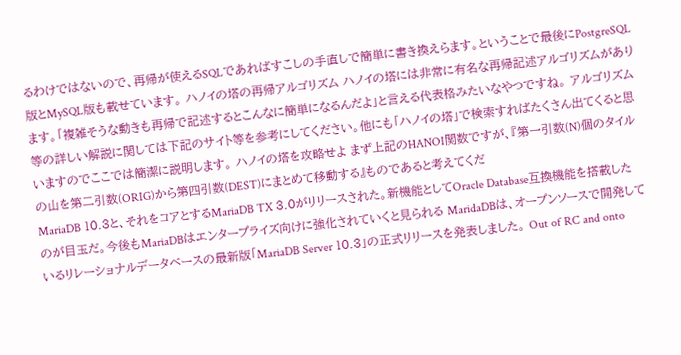るわけではないので、再帰が使えるSQLであればすこしの手直しで簡単に書き換えらます。ということで最後にPostgreSQL版とMySQL版も載せています。 ハノイの塔の再帰アルゴリズム ハノイの塔には非常に有名な再帰記述アルゴリズムがあります。「複雑そうな動きも再帰で記述するとこんなに簡単になるんだよ」と言える代表格みたいなやつですね。 アルゴリズム等の詳しい解説に関しては下記のサイト等を参考にしてください。他にも「ハノイの塔」で検索すればたくさん出てくると思いますのでここでは簡潔に説明します。 ハノイの塔を攻略せよ まず上記のHANOI関数ですが、『第一引数(N)個のタイルの山を第二引数(ORIG)から第四引数(DEST)にまとめて移動する』ものであると考えてくだ
MariaDB 10.3と、それをコアとするMariaDB TX 3.0がリリースされた。新機能としてOracle Database互換機能を搭載したのが目玉だ。今後もMariaDBはエンタープライズ向けに強化されていくと見られる MaridaDBは、オープンソースで開発しているリレーショナルデータベースの最新版「MariaDB Server 10.3」の正式リリースを発表しました。 Out of RC and onto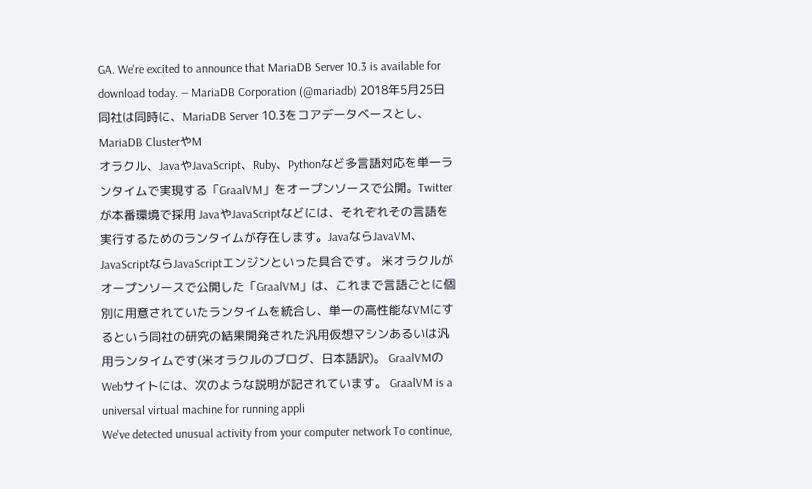GA. We're excited to announce that MariaDB Server 10.3 is available for download today. — MariaDB Corporation (@mariadb) 2018年5月25日 同社は同時に、MariaDB Server 10.3をコアデータベースとし、MariaDB ClusterやM
オラクル、JavaやJavaScript、Ruby、Pythonなど多言語対応を単一ランタイムで実現する「GraalVM」をオープンソースで公開。Twitterが本番環境で採用 JavaやJavaScriptなどには、それぞれその言語を実行するためのランタイムが存在します。JavaならJavaVM、JavaScriptならJavaScriptエンジンといった具合です。 米オラクルがオープンソースで公開した「GraalVM」は、これまで言語ごとに個別に用意されていたランタイムを統合し、単一の高性能なVMにするという同社の研究の結果開発された汎用仮想マシンあるいは汎用ランタイムです(米オラクルのブログ、日本語訳)。 GraalVMのWebサイトには、次のような説明が記されています。 GraalVM is a universal virtual machine for running appli
We've detected unusual activity from your computer network To continue,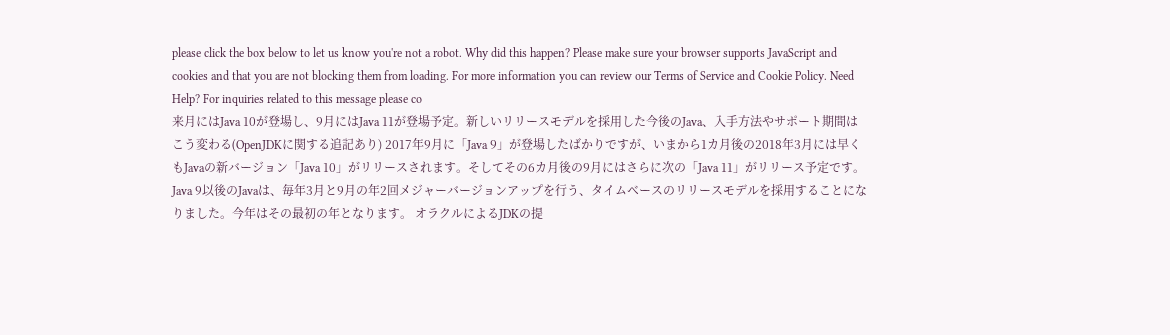please click the box below to let us know you're not a robot. Why did this happen? Please make sure your browser supports JavaScript and cookies and that you are not blocking them from loading. For more information you can review our Terms of Service and Cookie Policy. Need Help? For inquiries related to this message please co
来月にはJava 10が登場し、9月にはJava 11が登場予定。新しいリリースモデルを採用した今後のJava、入手方法やサポート期間はこう変わる(OpenJDKに関する追記あり) 2017年9月に「Java 9」が登場したばかりですが、いまから1カ月後の2018年3月には早くもJavaの新バージョン「Java 10」がリリースされます。そしてその6カ月後の9月にはさらに次の「Java 11」がリリース予定です。 Java 9以後のJavaは、毎年3月と9月の年2回メジャーバージョンアップを行う、タイムベースのリリースモデルを採用することになりました。今年はその最初の年となります。 オラクルによるJDKの提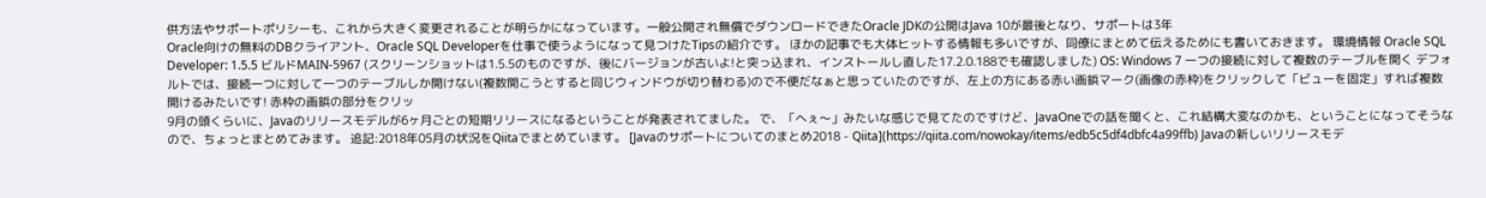供方法やサポートポリシーも、これから大きく変更されることが明らかになっています。一般公開され無償でダウンロードできたOracle JDKの公開はJava 10が最後となり、サポートは3年
Oracle向けの無料のDBクライアント、Oracle SQL Developerを仕事で使うようになって見つけたTipsの紹介です。 ほかの記事でも大体ヒットする情報も多いですが、同僚にまとめて伝えるためにも書いておきます。 環境情報 Oracle SQL Developer: 1.5.5 ビルドMAIN-5967 (スクリーンショットは1.5.5のものですが、後にバージョンが古いよ!と突っ込まれ、インストールし直した17.2.0.188でも確認しました) OS: Windows 7 一つの接続に対して複数のテーブルを開く デフォルトでは、接続一つに対して一つのテーブルしか開けない(複数開こうとすると同じウィンドウが切り替わる)ので不便だなぁと思っていたのですが、左上の方にある赤い画鋲マーク(画像の赤枠)をクリックして「ビューを固定」すれば複数開けるみたいです! 赤枠の画鋲の部分をクリッ
9月の頭くらいに、Javaのリリースモデルが6ヶ月ごとの短期リリースになるということが発表されてました。 で、「へぇ〜」みたいな感じで見てたのですけど、JavaOneでの話を聞くと、これ結構大変なのかも、ということになってそうなので、ちょっとまとめてみます。 追記:2018年05月の状況をQiitaでまとめています。 [Javaのサポートについてのまとめ2018 - Qiita](https://qiita.com/nowokay/items/edb5c5df4dbfc4a99ffb) Javaの新しいリリースモデ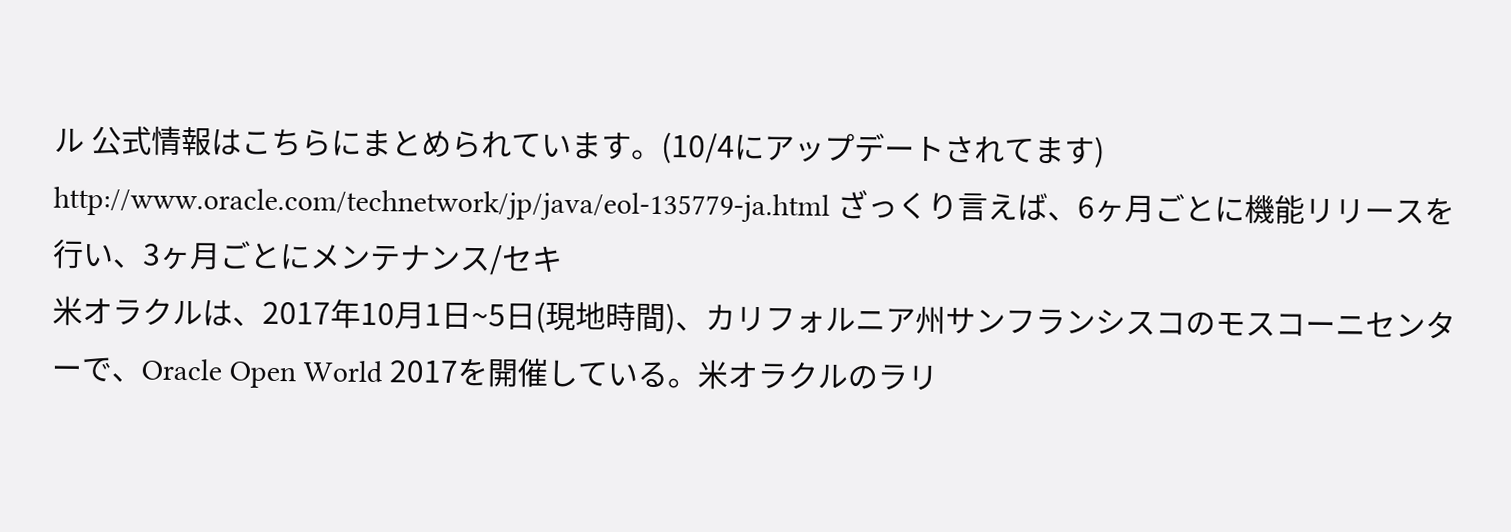ル 公式情報はこちらにまとめられています。(10/4にアップデートされてます) http://www.oracle.com/technetwork/jp/java/eol-135779-ja.html ざっくり言えば、6ヶ月ごとに機能リリースを行い、3ヶ月ごとにメンテナンス/セキ
米オラクルは、2017年10月1日~5日(現地時間)、カリフォルニア州サンフランシスコのモスコーニセンターで、Oracle Open World 2017を開催している。米オラクルのラリ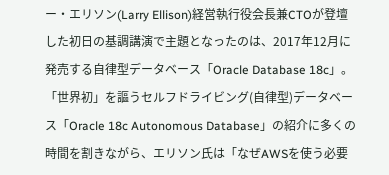ー・エリソン(Larry Ellison)経営執行役会長兼CTOが登壇した初日の基調講演で主題となったのは、2017年12月に発売する自律型データベース「Oracle Database 18c」。「世界初」を謳うセルフドライビング(自律型)データベース「Oracle 18c Autonomous Database」の紹介に多くの時間を割きながら、エリソン氏は「なぜAWSを使う必要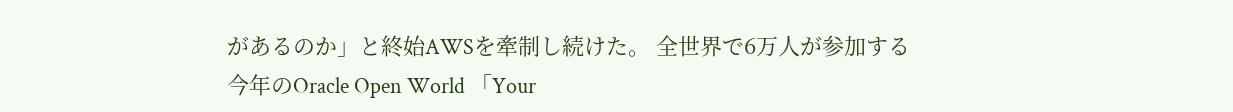があるのか」と終始AWSを牽制し続けた。 全世界で6万人が参加する今年のOracle Open World 「Your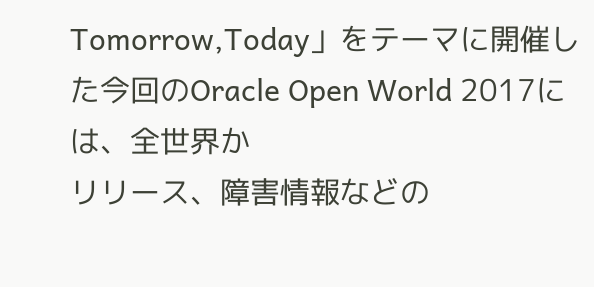Tomorrow,Today」をテーマに開催した今回のOracle Open World 2017には、全世界か
リリース、障害情報などの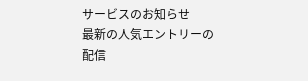サービスのお知らせ
最新の人気エントリーの配信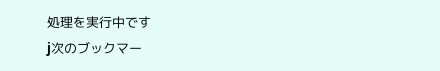処理を実行中です
j次のブックマー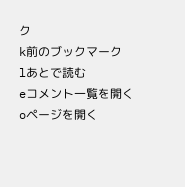ク
k前のブックマーク
lあとで読む
eコメント一覧を開く
oページを開く